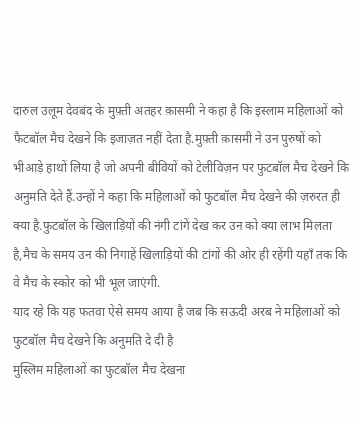दारुल उलूम देवबंद के मुफ़्ती अतहर क़ासमी ने कहा है कि इस्लाम महिलाओं को फैटबॉल मैच देखने कि इजाज़त नहीं देता है.मुफ़्ती क़ासमी ने उन पुरुषों को भीआड़े हाथों लिया है जो अपनी बीवियों को टेलीविज़न पर फुटबॉल मैच देखने कि अनुमति देते हैं.उन्हों ने कहा कि महिलाओं को फुटबॉल मैच देखने की ज़रुरत ही क्या है.फुटबॉल के खिलाड़ियों की नंगी टांगें देख कर उन को क्या लाभ मिलता है,मैच के समय उन की निगाहें खिलाड़ियों की टांगों की ओर ही रहेंगी यहाँ तक कि वे मैच के स्कोर को भी भूल जाएंगी.
याद रहे कि यह फतवा ऐसे समय आया है जब कि सऊदी अरब ने महिलाओं को फुटबॉल मैच देखने कि अनुमति दे दी है
मुस्लिम महिलाओं का फुटबॉल मैच देखना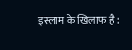इस्लाम के खिलाफ है :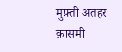मुफ़्ती अतहर क़ासमी